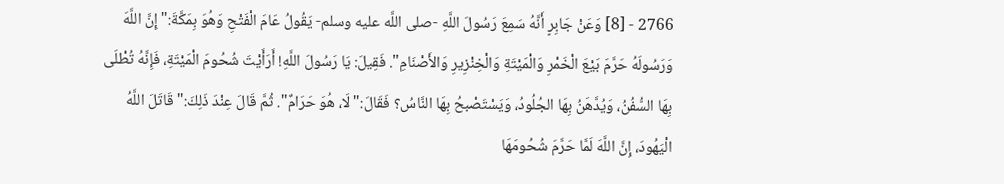2766 - [8] وَعَنْ جَابِرٍ أَنَّهُ سَمِعَ رَسُولَ اللَّهِ -صلى اللَّه عليه وسلم- يَقُولُ عَامَ الْفَتْحِ وَهُوَ بِمَكَّةَ:"إِنَّ اللَّهَ وَرَسُولَهُ حَرَّمَ بَيْعَ الْخَمْرِ وَالْمَيْتَةِ وَالْخِنْزِيرِ وَالأَصْنَامِ". فَقِيلَ: يَا رَسُولَ اللَّهِ! أَرَأَيْتَ شُحُومَ الْمَيْتَةِ، فَإِنَّهُ تُطْلَى بِهَا السُّفُنُ، وَيُدَّهَنُ بِهَا الجُلُودُ، وَيَسْتَصْبحُ بِهَا النَّاسُ؟ فَقَالَ:"لَا، هُوَ حَرَامٌ". ثُمَّ قَالَ عِنْدَ ذَلِكَ:"قَاتَلَ اللَّهُ الْيَهُودَ، إِنَّ اللَّهَ لَمَّا حَرَّمَ شُحُومَهَا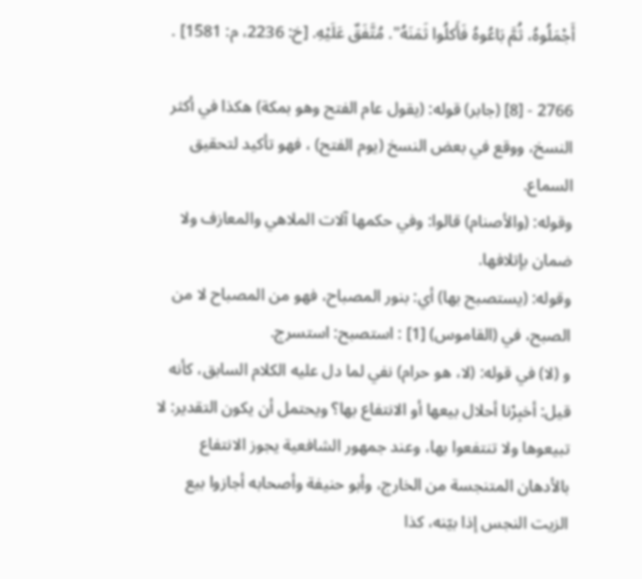أَجْمَلُوهُ، ثُمَّ بَاعُوهُ فَأَكلُوا ثَمَنَهُ". مُتَّفَقٌ عَلَيْهِ. [خ: 2236، م: 1581] .

2766 - [8] (جابر) قوله: (يقول عام الفتح وهو بمكة) هكذا في أكثر النسخ، ووقع في بعض النسخ (يوم الفتح) ، فهو تأكيد لتحقيق السماع.
وقوله: (والأصنام) قالوا: وفي حكمها آلات الملاهي والمعازف ولا ضمان بإتلافها.
وقوله: (يستصبح بها) أي: بنور المصباح، فهو من المصباح لا من الصبح، في (القاموس) [1] : استصبح: استسرج.
و (لا) في قوله: (لا، هو حرام) نفي لما دل عليه الكلام السابق، كأنه قيل: أخبِرْنا أحلال بيعها أو الانتفاع بها؟ ويحتمل أن يكون التقدير: لا تبيعوها ولا تنتفعوا بها، وعند جمهور الشافعية يجوز الانتفاع بالأدهان المتنجسة من الخارج، وأبو حنيفة وأصحابه أجازوا بيع الزيت النجس إذا بيّنه، كذا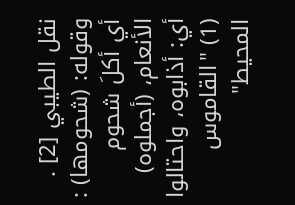نقل الطيبي [2] .
وقوله: (شحومها) : أي أكلَ شحوم الأنعام، (أجملوه) أي: أذابوه، واحتالوا
(1) "القاموس المحيط"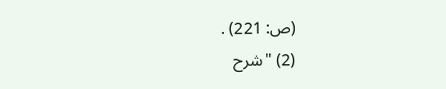(ص: 221) .
(2) "شرح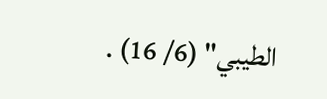الطيبي" (6/ 16) .